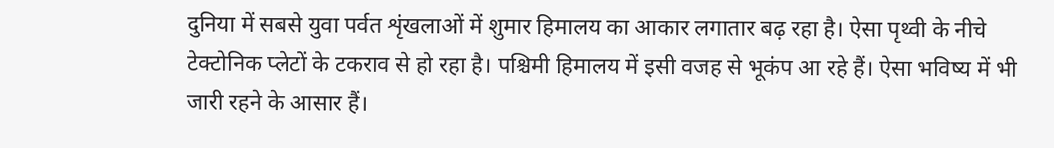दुनिया में सबसे युवा पर्वत शृंखलाओं में शुमार हिमालय का आकार लगातार बढ़ रहा है। ऐसा पृथ्वी के नीचे टेक्टोनिक प्लेटों के टकराव से हो रहा है। पश्चिमी हिमालय में इसी वजह से भूकंप आ रहे हैं। ऐसा भविष्य में भी जारी रहने के आसार हैं।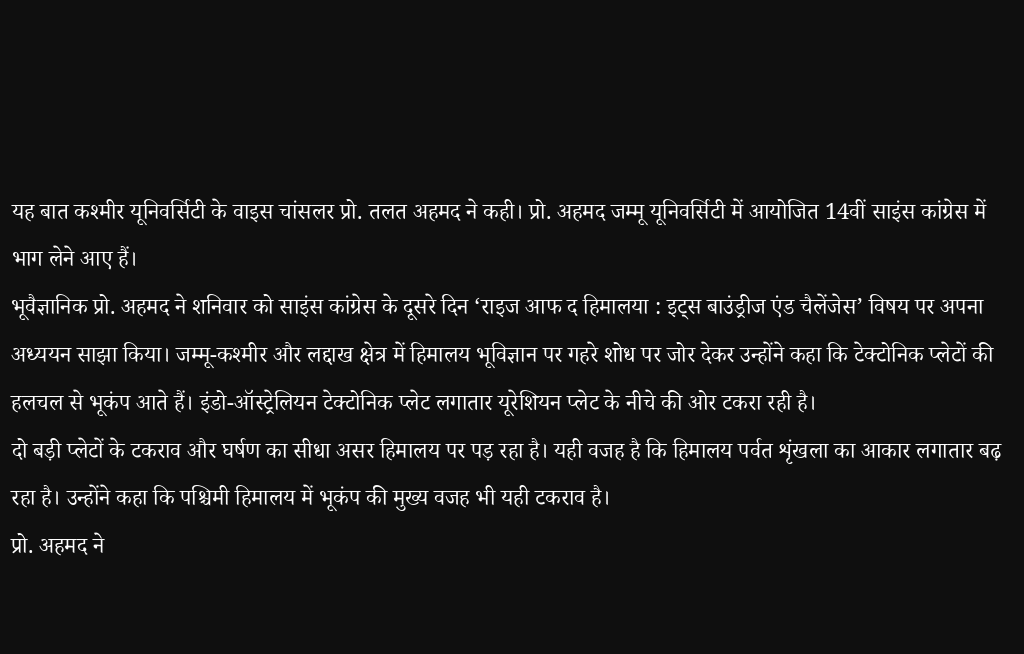यह बात कश्मीर यूनिवर्सिटी के वाइस चांसलर प्रो. तलत अहमद ने कही। प्रो. अहमद जम्मू यूनिवर्सिटी में आयोजित 14वीं साइंस कांग्रेस में भाग लेने आए हैं।
भूवैज्ञानिक प्रो. अहमद ने शनिवार को साइंस कांग्रेस के दूसरे दिन ‘राइज आफ द हिमालया : इट्स बाउंड्रीज एंड चैलेंजेस’ विषय पर अपना अध्ययन साझा किया। जम्मू-कश्मीर और लद्दाख क्षेत्र में हिमालय भूविज्ञान पर गहरे शोध पर जोर देकर उन्होंने कहा कि टेक्टोनिक प्लेटों की हलचल से भूकंप आते हैं। इंडो-ऑस्ट्रेलियन टेक्टोनिक प्लेट लगातार यूरेशियन प्लेट के नीचे की ओर टकरा रही है।
दो बड़ी प्लेटों के टकराव और घर्षण का सीधा असर हिमालय पर पड़ रहा है। यही वजह है कि हिमालय पर्वत शृंखला का आकार लगातार बढ़ रहा है। उन्होंने कहा कि पश्चिमी हिमालय में भूकंप की मुख्य वजह भी यही टकराव है।
प्रो. अहमद ने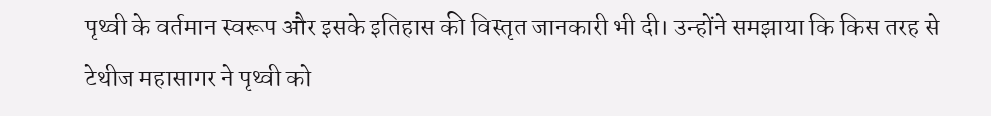पृथ्वी के वर्तमान स्वरूप और इसके इतिहास की विस्तृत जानकारी भी दी। उन्होंने समझाया कि किस तरह से टेथीज महासागर ने पृथ्वी को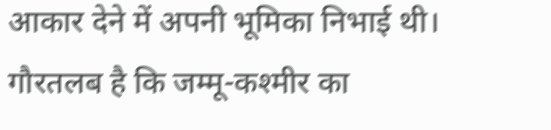आकार देने में अपनी भूमिका निभाई थी। गौरतलब है कि जम्मू-कश्मीर का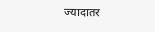ज्यादातर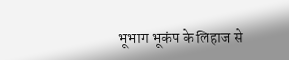भूभाग भूकंप के लिहाज से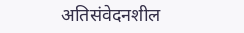अतिसंवेदनशील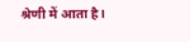श्रेणी में आता है।